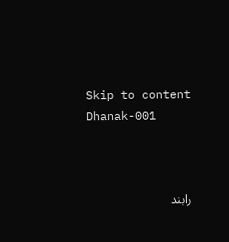Skip to content
Dhanak-001



رابند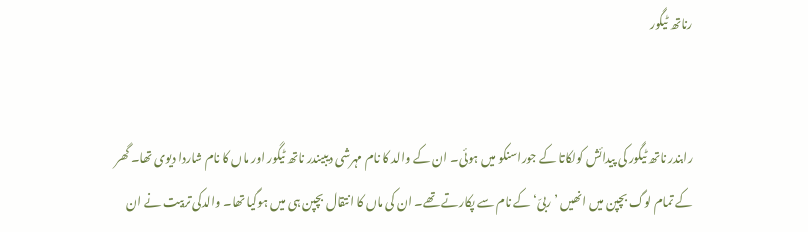رناتھ ٹیگور


رابندر ناتھ ٹیگور کی پیدائش کولکاتا کے جوراسنکو میں ہوئی۔ ان کے والد کا نام مہرشی دیبیندر ناتھ ٹیگور اور ماں کا نام شاردا دیوی تھا۔ گھر کے تمام لوگ بچپن میں انھیں ’ربیّ‘ کے نام سے پکارتے تھے۔ ان کی ماں کا انتقال بچپن ہی میں ہوگیا تھا۔ والدکی تربیت نے ان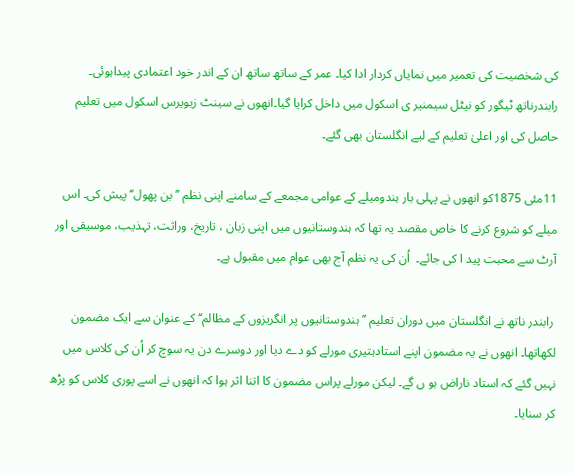کی شخصیت کی تعمیر میں نمایاں کردار ادا کیا۔ عمر کے ساتھ ساتھ ان کے اندر خود اعتمادی پیداہوئی۔ رابندرناتھ ٹیگور کو نیٹل سیمنیر ی اسکول میں داخل کرایا گیا۔انھوں نے سینٹ زیویرس اسکول میں تعلیم حاصل کی اور اعلیٰ تعلیم کے لیے انگلستان بھی گئے۔

11مئی 1875کو انھوں نے پہلی بار ہندومیلے کے عوامی مجمعے کے سامنے اپنی نظم ’’بن پھول‘‘ پیش کی۔ اس میلے کو شروع کرنے کا خاص مقصد یہ تھا کہ ہندوستانیوں میں اپنی زبان ، تاریخ، وراثت، تہذیب، موسیقی اور آرٹ سے محبت پید ا کی جائے۔  اُن کی یہ نظم آج بھی عوام میں مقبول ہے۔

 رابندر ناتھ نے انگلستان میں دوران تعلیم ’’ ہندوستانیوں پر انگریزوں کے مظالم‘‘ کے عنوان سے ایک مضمون لکھاتھا۔ انھوں نے یہ مضمون اپنے استادہتیری مورلے کو دے دیا اور دوسرے دن یہ سوچ کر اُن کی کلاس میں نہیں گئے کہ استاد ناراض ہو ں گے۔ لیکن مورلے پراس مضمون کا اتنا اثر ہوا کہ انھوں نے اسے پوری کلاس کو پڑھ کر سنایا۔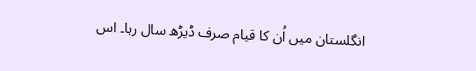انگلستان میں اُن کا قیام صرف ڈیڑھ سال رہا۔ اس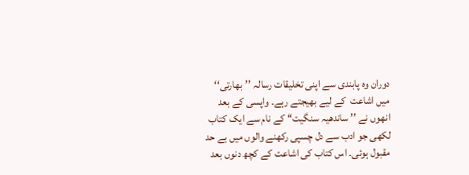دوران وہ پابندی سے اپنی تخلیقات رسالہ ’’بھارتی‘‘ میں اشاعت  کے لیے بھیجتے رہے۔ واپسی کے بعد انھوں نے ’’ ساندھیہ سنگیت‘‘ کے نام سے ایک کتاب لکھی جو ادب سے دل چسپی رکھنے والوں میں بے حد مقبول ہوئی۔ اس کتاب کی اشاعت کے کچھ دنوں بعد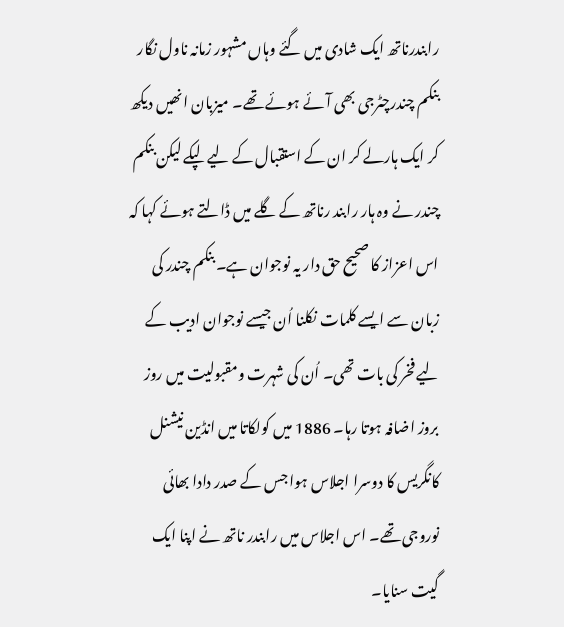رابندرناتھ ایک شادی میں گئے وہاں مشہور زمانہ ناول نگار بنکم چندرچٹرجی بھی آئے ہوئے تھے۔ میزبان انھیں دیکھ کر ایک ہارلے کر ان کے استقبال کے لیے لپکے لیکن بنکم چندر نے وہ ہار رابند رناتھ کے گلے میں ڈالتے ہوئے کہا کہ اس اعزاز کا صحیح حق دار یہ نوجوان ہے۔ بنکم چندر کی زبان سے ایسے کلمات نکلنا اُن جیسے نوجوان ادیب کے لیے فخر کی بات تھی۔ اُن کی شہرت ومقبولیت میں روز بروز اضافہ ہوتا رہا۔ 1886 میں کولکاتا میں انڈین نیشنل کانگریس کا دوسرا اجلاس ہوا جس کے صدر دادا بھائی نوروجی تھے۔ اس اجلاس میں رابندر ناتھ نے اپنا ایک گیت سنایا۔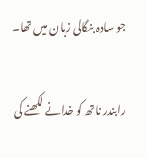جو سادہ بنگالی زبان میں تھا۔

رابندر ناتھ کو خدانے لکھنے کی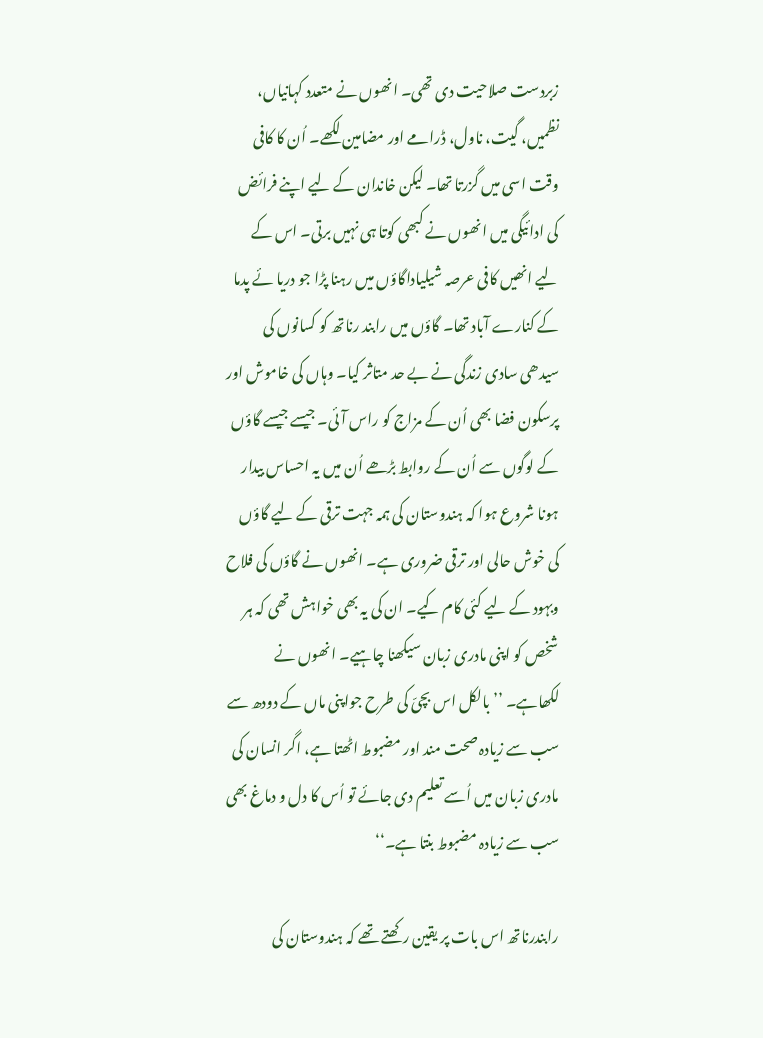زبردست صلاحیت دی تھی۔ انھوں نے متعدد کہانیاں، نظمیں، گیت، ناول، ڈرامے اور مضامین لکھے۔ اُن کا کافی وقت اسی میں گزرتا تھا۔ لیکن خاندان کے لیے اپنے فرائض کی ادائیگی میں انھوں نے کبھی کوتا ہی نہیں برتی۔ اس کے لیے انھیں کافی عرصہ شیلیاداگاؤں میں رہنا پڑا جو دریا ئے پدما کے کنارے آباد تھا۔ گاؤں میں رابند رناتھ کو کسانوں کی سیدھی سادی زندگی نے بے حد متاثر کیا۔ وہاں کی خاموش اور پرسکون فضا بھی اُن کے مزاج کو راس آئی۔ جیسے جیسے گاؤں کے لوگوں سے اُن کے روابط بڑھے اُن میں یہ احساس بیدار ہونا شروع ہوا کہ ہندوستان کی ہمہ جہت ترقی کے لیے گاؤں کی خوش حالی اور ترقی ضروری ہے۔ انھوں نے گاؤں کی فلاح وبہود کے لیے کئی کام کیے۔ ان کی یہ بھی خواہش تھی کہ ہر شخص کو اپنی مادری زبان سیکھنا چاہیے۔ انھوں نے لکھاہے۔ ’’بالکل اس بچیّ کی طرح جواپنی ماں کے دودھ سے سب سے زیادہ صحت مند اور مضبوط اٹھتا ہے، اگر انسان کی مادری زبان میں اُسے تعلیم دی جائے تو اُس کا دل و دماغ بھی سب سے زیادہ مضبوط بنتا ہے۔‘‘

رابندرناتھ اس بات پر یقین رکھتے تھے کہ ہندوستان کی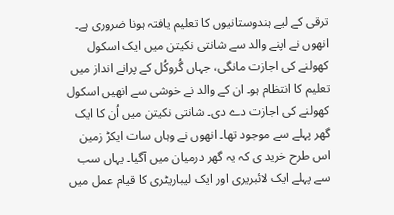ترقی کے لیے ہندوستانیوں کا تعلیم یافتہ ہونا ضروری ہے۔ انھوں نے اپنے والد سے شانتی نکیتن میں ایک اسکول کھولنے کی اجازت مانگی، جہاں گُروکُل کے پرانے انداز میں تعلیم کا انتظام ہو۔ ان کے والد نے خوشی سے انھیں اسکول کھولنے کی اجازت دے دی۔ شانتی نکیتن میں اُن کا ایک گھر پہلے سے موجود تھا۔ انھوں نے وہاں سات ایکڑ زمین اس طرح خرید ی کہ یہ گھر درمیان میں آگیا۔ یہاں سب سے پہلے ایک لائبریری اور ایک لیباریٹری کا قیام عمل میں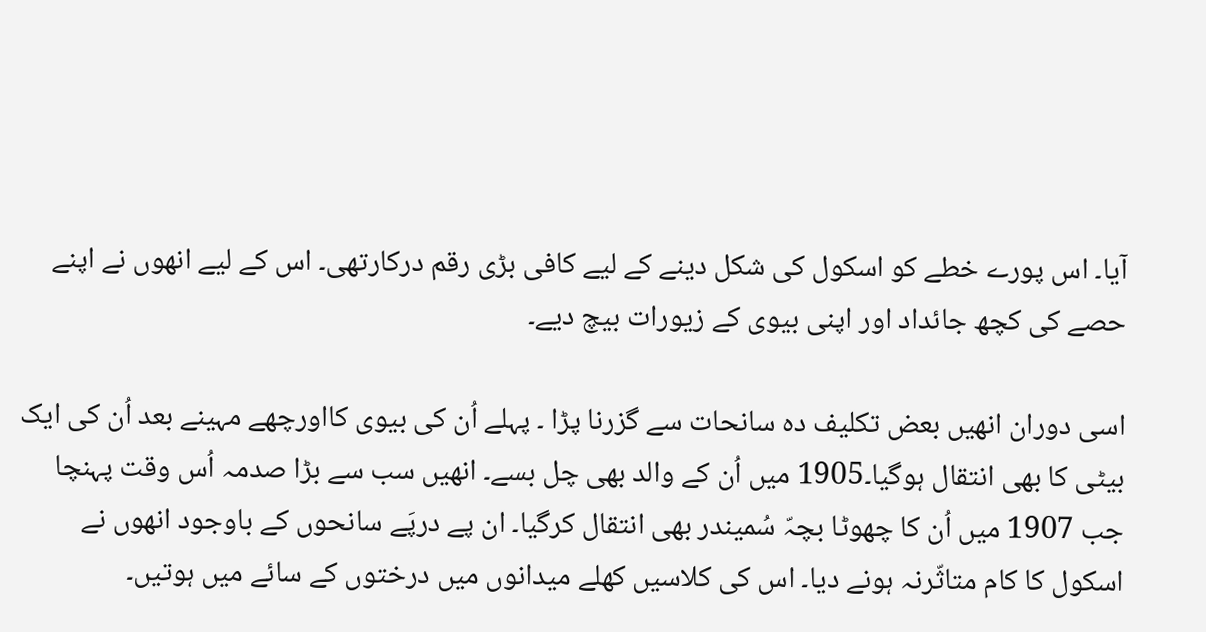آیا۔ اس پورے خطے کو اسکول کی شکل دینے کے لیے کافی بڑی رقم درکارتھی۔ اس کے لیے انھوں نے اپنے حصے کی کچھ جائداد اور اپنی بیوی کے زیورات بیچ دیے۔

اسی دوران انھیں بعض تکلیف دہ سانحات سے گزرنا پڑا ۔ پہلے اُن کی بیوی کااورچھے مہینے بعد اُن کی ایک بیٹی کا بھی انتقال ہوگیا۔1905 میں اُن کے والد بھی چل بسے۔ انھیں سب سے بڑا صدمہ اُس وقت پہنچا جب 1907 میں اُن کا چھوٹا بچہّ سُمیندر بھی انتقال کرگیا۔ ان پے درپَے سانحوں کے باوجود انھوں نے اسکول کا کام متاثّرنہ ہونے دیا۔ اس کی کلاسیں کھلے میدانوں میں درختوں کے سائے میں ہوتیں۔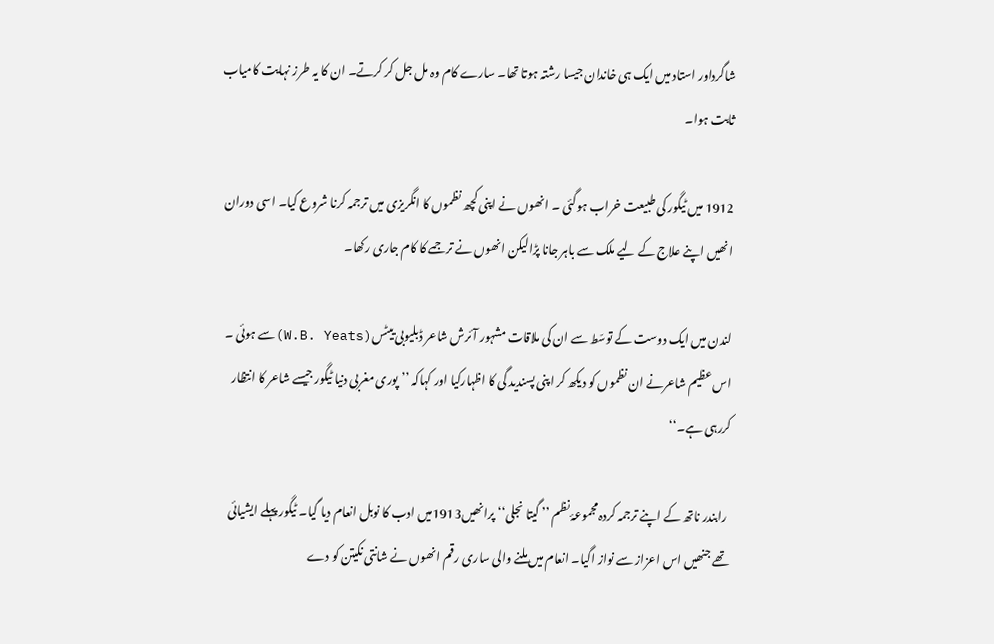شاگرداور استاد میں ایک ہی خاندان جیسا رشتہ ہوتا تھا۔ سارے کام وہ مل جل کر کرتے۔ ان کا یہ طرز نہایت کامیاب ثابت ہوا۔

1912 میں ٹیگور کی طبیعت خراب ہوگئی ۔ انھوں نے اپنی کچھ نظموں کا انگریزی میں ترجمہ کرنا شروع کیا۔ اسی دوران انھیں اپنے علاج کے لیے ملک سے باہر جانا پڑالیکن انھوں نے ترجمے کا کام جاری رکھا۔

لندن میں ایک دوست کے توسّط سے ان کی ملاقات مشہور آئرش شاعر ڈبلیوبی ییٹس(W.B. Yeats)سے ہوئی ۔ اس عظیم شاعرنے ان نظموں کو دیکھ کر اپنی پسندید گی کا اظہارکیا اور کہاکہ ’’پوری مغربی دنیا ٹیگور جیسے شاعر کا انتظار کررہی ہے۔‘‘

 رابندر ناتھ کے اپنے ترجمہ کردہ مجموعۂ نظم ’’ گیتا نجلی‘‘ پرانھیں1913میں ادب کا نوبل انعام دیا گیا۔ ٹیگور پہلے ایشیائی تھے جنھیں اس اعزاز سے نواز اگیا۔ انعام میں ملنے والی ساری رقم انھوں نے شانتی نکیتن کو دے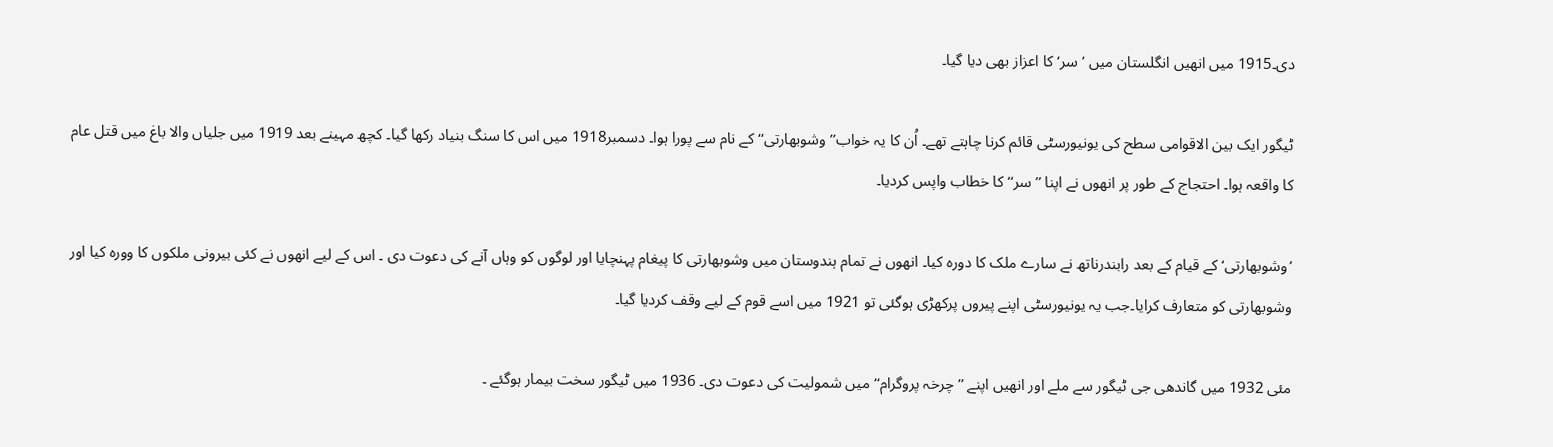دی۔1915 میں انھیں انگلستان میں ’سر‘ کا اعزاز بھی دیا گیا۔

ٹیگور ایک بین الاقوامی سطح کی یونیورسٹی قائم کرنا چاہتے تھے۔ اُن کا یہ خواب’’ وشوبھارتی‘‘ کے نام سے پورا ہوا۔ دسمبر1918 میں اس کا سنگ بنیاد رکھا گیا۔ کچھ مہینے بعد 1919 میں جلیاں والا باغ میں قتل عام کا واقعہ ہوا۔ احتجاج کے طور پر انھوں نے اپنا ’’سر‘‘ کا خطاب واپس کردیا۔

’وشوبھارتی‘ کے قیام کے بعد رابندرناتھ نے سارے ملک کا دورہ کیا۔ انھوں نے تمام ہندوستان میں وشوبھارتی کا پیغام پہنچایا اور لوگوں کو وہاں آنے کی دعوت دی ۔ اس کے لیے انھوں نے کئی بیرونی ملکوں کا وورہ کیا اور وشوبھارتی کو متعارف کرایا۔جب یہ یونیورسٹی اپنے پیروں پرکھڑی ہوگئی تو 1921 میں اسے قوم کے لیے وقف کردیا گیا۔

مئی 1932 میں گاندھی جی ٹیگور سے ملے اور انھیں اپنے ’’چرخہ پروگرام‘‘ میں شمولیت کی دعوت دی۔ 1936 میں ٹیگور سخت بیمار ہوگئے ۔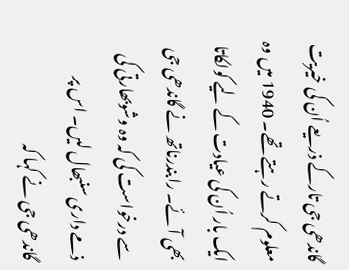گاندھی جی تارکے ذریعے اُن کی خیریت معلوم کرتے رہتے تھے۔ 1940 میں وہ ایک بار اُن کی عیادت کے لیے کولکاتا بھی آئے۔ رابندرناتھ نے گاندھی جی سے درخواست کی کہ وہ وشوبھارتی کی ذمے داری سنبھال لیں۔ اس پر گاندھی جی نے کہا کہ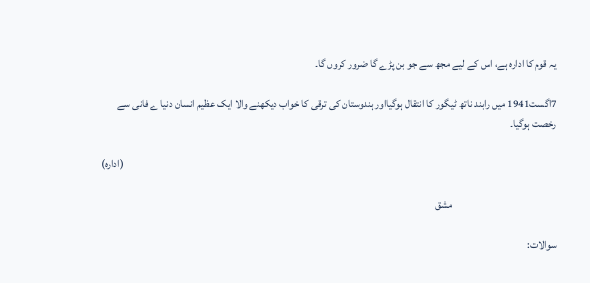یہ قوم کا ادارہ ہے، اس کے لیے مجھ سے جو بن پڑے گا ضرور کروں گا۔

7اگست1941 میں رابند ناتھ ٹیگور کا انتقال ہوگیااور ہندوستان کی ترقی کا خواب دیکھنے والا ایک عظیم انسان دنیا ے فانی سے رخصت ہوگیا۔

                                                                                                                                                                                                            (ادارہ)

                                                 مشق

سوالات: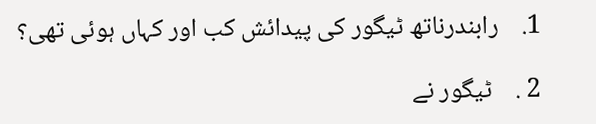1.    رابندرناتھ ٹیگور کی پیدائش کب اور کہاں ہوئی تھی؟

2 .    ٹیگور نے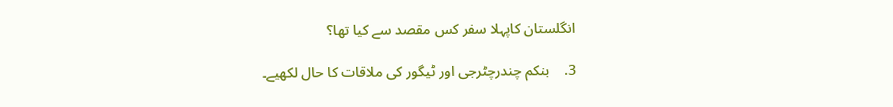انگلستان کاپہلا سفر کس مقصد سے کیا تھا؟

3.    بنکم چندرچٹرجی اور ٹیگور کی ملاقات کا حال لکھیے۔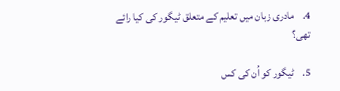4.    مادری زبان میں تعلیم کے متعلق ٹیگور کی کیا رائے تھی؟

5.    ٹیگور کو اُن کی کس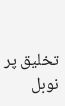تخلیق پر نوبل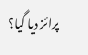پرائز دیا گیا؟